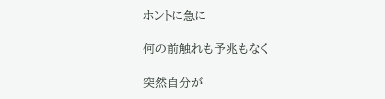ホントに急に

何の前触れも予兆もなく

突然自分が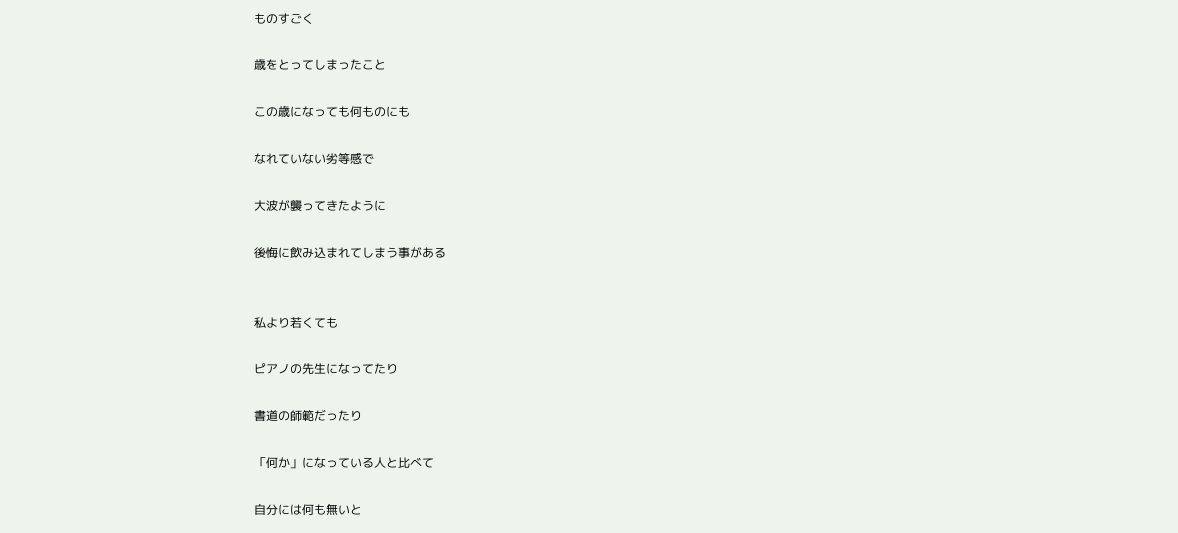ものすごく

歳をとってしまったこと

この歳になっても何ものにも

なれていない劣等感で

大波が襲ってきたように

後悔に飲み込まれてしまう事がある


私より若くても

ピアノの先生になってたり

書道の師範だったり

「何か」になっている人と比べて

自分には何も無いと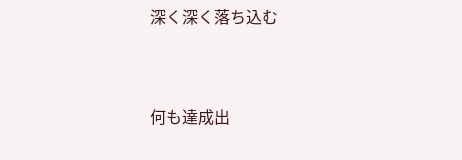深く深く落ち込む


何も達成出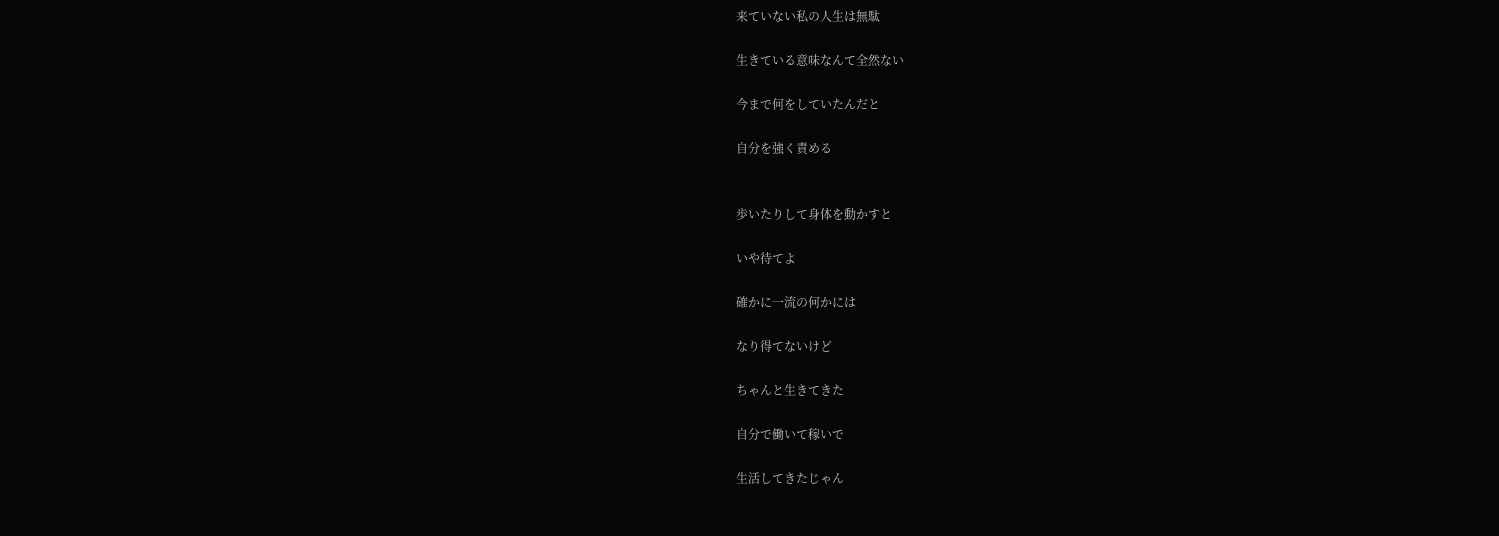来ていない私の人生は無駄

生きている意味なんて全然ない

今まで何をしていたんだと

自分を強く責める


歩いたりして身体を動かすと

いや待てよ

確かに一流の何かには

なり得てないけど

ちゃんと生きてきた

自分で働いて稼いで

生活してきたじゃん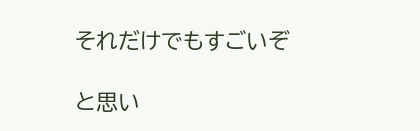それだけでもすごいぞ

と思い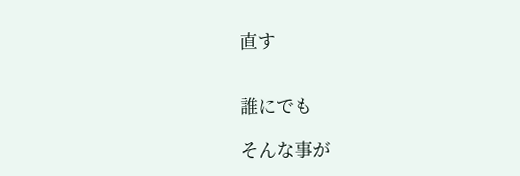直す


誰にでも

そんな事が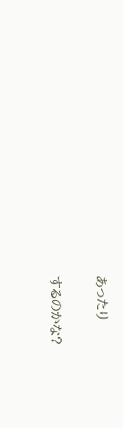あったり

するのかな?